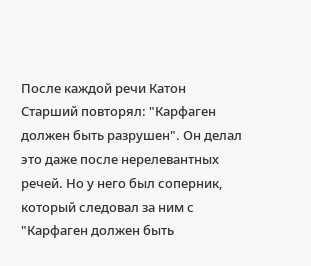После каждой речи Катон Старший повторял: "Карфаген должен быть разрушен". Он делал это даже после нерелевантных речей. Но у него был соперник, который следовал за ним с "Карфаген должен быть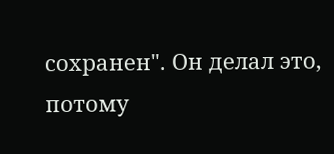сохранен". Он делал это, потому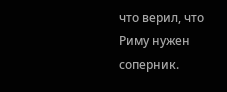что верил, что Риму нужен соперник.